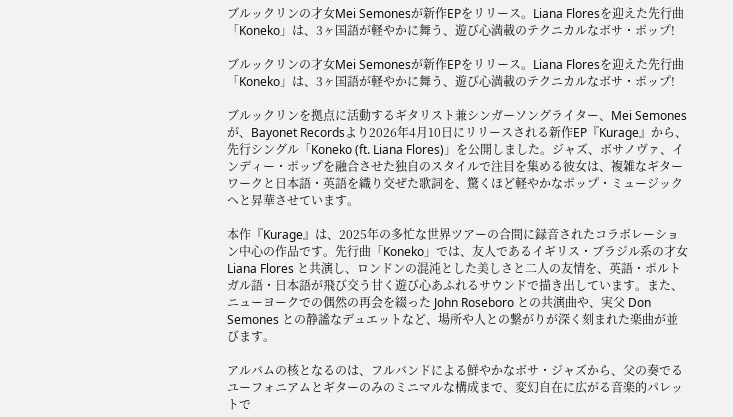ブルックリンの才女Mei Semonesが新作EPをリリース。Liana Floresを迎えた先行曲「Koneko」は、3ヶ国語が軽やかに舞う、遊び心満載のテクニカルなボサ・ポップ!

ブルックリンの才女Mei Semonesが新作EPをリリース。Liana Floresを迎えた先行曲「Koneko」は、3ヶ国語が軽やかに舞う、遊び心満載のテクニカルなボサ・ポップ!

ブルックリンを拠点に活動するギタリスト兼シンガーソングライター、Mei Semonesが、Bayonet Recordsより2026年4月10日にリリースされる新作EP『Kurage』から、先行シングル「Koneko (ft. Liana Flores)」を公開しました。ジャズ、ボサノヴァ、インディー・ポップを融合させた独自のスタイルで注目を集める彼女は、複雑なギターワークと日本語・英語を織り交ぜた歌詞を、驚くほど軽やかなポップ・ミュージックへと昇華させています。

本作『Kurage』は、2025年の多忙な世界ツアーの合間に録音されたコラボレーション中心の作品です。先行曲「Koneko」では、友人であるイギリス・ブラジル系の才女 Liana Flores と共演し、ロンドンの混沌とした美しさと二人の友情を、英語・ポルトガル語・日本語が飛び交う甘く遊び心あふれるサウンドで描き出しています。また、ニューヨークでの偶然の再会を綴った John Roseboro との共演曲や、実父 Don Semones との静謐なデュエットなど、場所や人との繋がりが深く刻まれた楽曲が並びます。

アルバムの核となるのは、フルバンドによる鮮やかなボサ・ジャズから、父の奏でるユーフォニアムとギターのみのミニマルな構成まで、変幻自在に広がる音楽的パレットで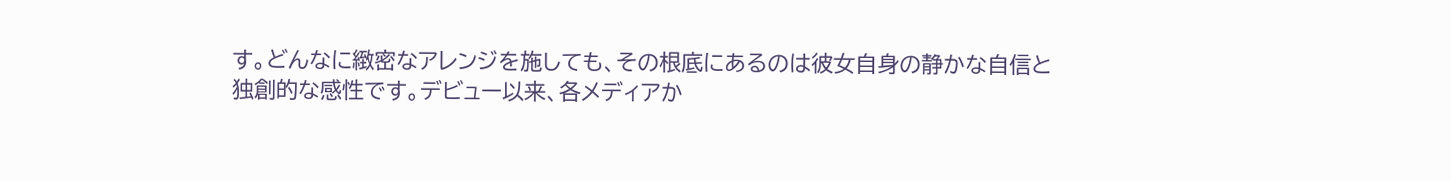す。どんなに緻密なアレンジを施しても、その根底にあるのは彼女自身の静かな自信と独創的な感性です。デビュー以来、各メディアか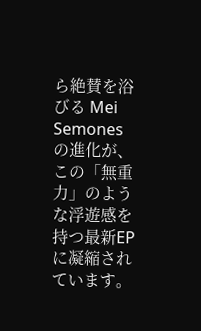ら絶賛を浴びる Mei Semones の進化が、この「無重力」のような浮遊感を持つ最新EPに凝縮されています。